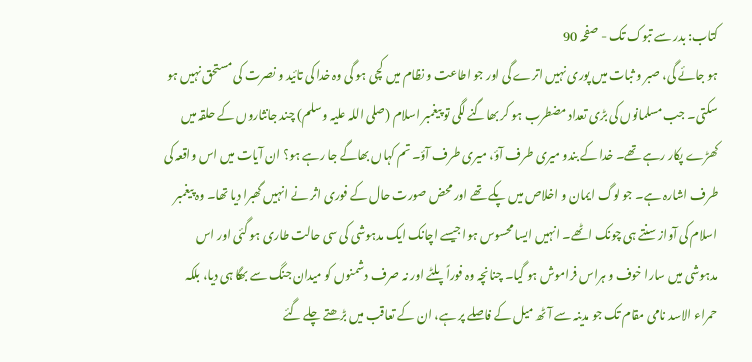کتاب: بدر سے تبوک تک - صفحہ 90
ہو جائے گی، صبر و ثبات میں پوری نہیں اترے گی اور جو اطاعت و نظام میں کچی ہو گی وہ خدا کی تائید و نصرت کی مستحق نہیں ہو سکتی۔ جب مسلمانوں کی بڑی تعداد مضطرب ہو کر بھاگنے لگی تو پیغمبر اسلام (صلی اللہ علیہ وسلم) چند جانثاروں کے حلقہ میں کھڑے پکار رہے تھے۔ خدا کے بندو میری طرف آؤ، میری طرف آؤ۔ تم کہاں بھاگے جا رہے ہو؟ ان آیات میں اس واقعہ کی طرف اشارہ ہے۔ جو لوگ ایمان و اخلاص میں پکے تھے اور محض صورت حال کے فوری اثر نے انہیں گھبرا دیا تھا۔ وہ پیغمبر اسلام کی آواز سنتے ہی چونک اٹھے۔ انہیں ایسا محسوس ہوا جیسے اچانک ایک مدہوشی کی سی حالت طاری ہو گئی اور اس مدہوشی میں سارا خوف و ہراس فراموش ہو گیا۔ چنانچہ وہ فوراً پلٹے اور نہ صرف دشمنوں کو میدان جنگ سے بھگا ہی دیا، بلکہ حمراء الاسد نامی مقام تک جو مدینہ سے آٹھ میل کے فاصلے پر ہے، ان کے تعاقب میں بڑھتے چلے گئے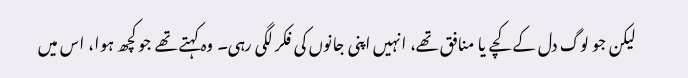لیکن جو لوگ دل کے کچے یا منافق تھے، انہیں اپنی جانوں کی فکر لگی رہی۔ وہ کہتے تھے جو کچھ ہوا، اس میں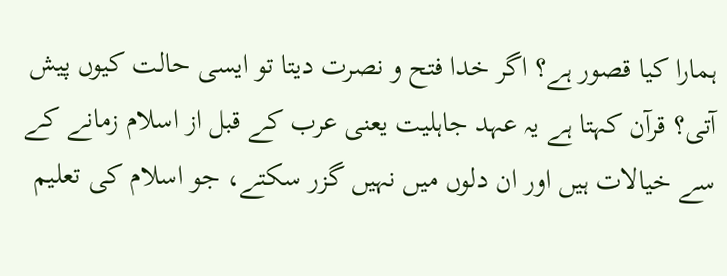ہمارا کیا قصور ہے؟ اگر خدا فتح و نصرت دیتا تو ایسی حالت کیوں پیش آتی؟ قرآن کہتا ہے یہ عہد جاہلیت یعنی عرب کے قبل از اسلام زمانے کے سے خیالات ہیں اور ان دلوں میں نہیں گزر سکتے، جو اسلام کی تعلیم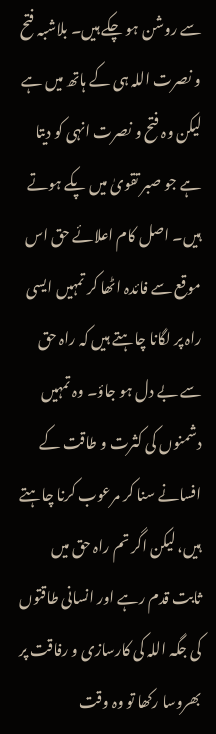سے روشن ہو چکے ہیں۔ بلاشبہ فتح و نصرت اللہ ہی کے ہاتھ میں ہے لیکن وہ فتح و نصرت انہی کو دیتا ہے جو صبر تقویٰ میں پکے ہوتے ہیں۔ اصل کام اعلائے حق اس موقع سے فائدہ اٹھا کر تمہیں ایسی راہ پر لگانا چاہتے ہیں کہ راہ حق سے بے دل ہو جاؤ۔ وہ تمہیں دشمنوں کی کثرت و طاقت کے افسانے سنا کر مرعوب کرنا چاہتے ہیں، لیکن اگر تم راہ حق میں ثابت قدم رہے اور انسانی طاقتوں کی جگہ اللہ کی کارسازی و رفاقت پر بھروسا رکھا تو وہ وقت